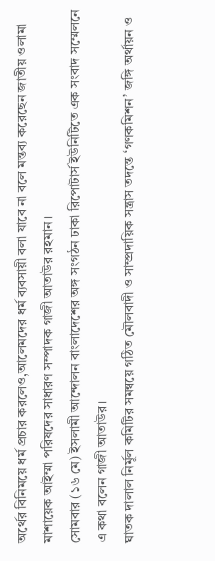অর্থের বিনিময়ে ধর্ম প্রচার করলেও,আলেমদের ধর্ম ব্যবসায়ী বলা যাবে না বলে মন্তব্য করেছেন জাতীয় ওলামা মাশায়েক আইম্মা পরিষদের সাধারণ সম্পাদক গাজী আতাউর রহমান।
সোমবার (১৬ মে) ইসলামী আন্দোলন বাংলাদেশের অঙ্গ সংগঠন ঢাকা রিপোটার্স ইউনিটিতে এক সংবাদ সম্মেলনে এ কথা বলেন গাজী আতাউর।
ঘাতক দালাল নির্মূল কমিটির সমন্বয়ে গঠিত মৌলবাদী ও সাম্প্রদায়িক সন্ত্রাস তদন্তে ‘গণকমিশন’ জঙ্গি অর্থায়ন ও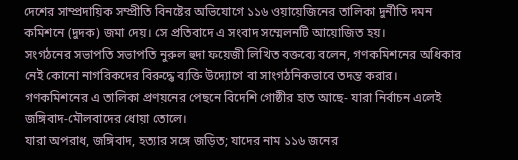দেশের সাম্প্রদায়িক সম্প্রীতি বিনষ্টের অভিযোগে ১১৬ ওয়ায়েজিনের তালিকা দুর্নীতি দমন কমিশনে (দুদক) জমা দেয়। সে প্রতিবাদে এ সংবাদ সম্মেলনটি আয়োজিত হয়।
সংগঠনের সভাপতি সভাপতি নুরুল হুদা ফয়েজী লিখিত বক্তব্যে বলেন, গণকমিশনের অধিকার নেই কোনো নাগরিকদের বিরুদ্ধে ব্যক্তি উদ্যোগে বা সাংগঠনিকভাবে তদন্ত করার।
গণকমিশনের এ তালিকা প্রণয়নের পেছনে বিদেশি গোষ্ঠীর হাত আছে- যারা নির্বাচন এলেই জঙ্গিবাদ-মৌলবাদের ধোয়া তোলে।
যারা অপরাধ, জঙ্গিবাদ, হত্যার সঙ্গে জড়িত; যাদের নাম ১১৬ জনের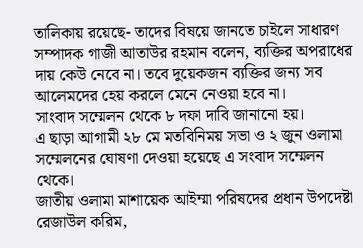তালিকায় রয়েছে- তাদের বিষয়ে জানতে চাইলে সাধারণ সম্পাদক গাজী আতাউর রহমান বলেন, ব্যক্তির অপরাধের দায় কেউ নেবে না। তবে দুয়েকজন ব্যক্তির জন্য সব আলেমদের হেয় করলে মেনে নেওয়া হবে না।
সাংবাদ সম্মেলন থেকে ৮ দফা দাবি জানানো হয়।
এ ছাড়া আগামী ২৮ মে মতবিনিময় সভা ও ২ জুন ওলামা সম্মেলনের ঘোষণা দেওয়া হয়েছে এ সংবাদ সম্মেলন থেকে।
জাতীয় ওলামা মাশায়েক আইম্মা পরিষদের প্রধান উপদেষ্টা রেজাউল করিম,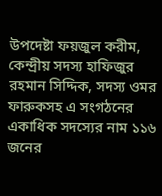উপদেষ্টা ফয়জুল করীম, কেন্দ্রীয় সদস্য হাফিজুর রহমান সিদ্দিক, সদস্য ওমর ফারুকসহ এ সংগঠনের একাধিক সদস্যের নাম ১১৬ জনের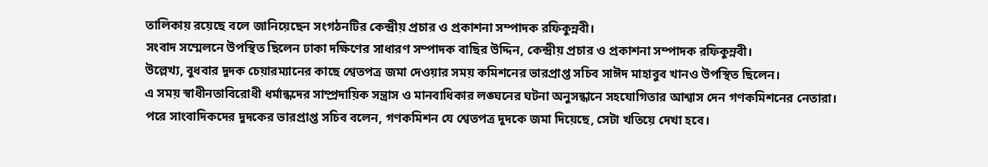তালিকায় রয়েছে বলে জানিয়েছেন সংগঠনটির কেন্দ্রীয় প্রচার ও প্রকাশনা সম্পাদক রফিকুন্নবী।
সংবাদ সম্মেলনে উপস্থিত ছিলেন ঢাকা দক্ষিণের সাধারণ সম্পাদক বাছির উদ্দিন, কেন্দ্রীয় প্রচার ও প্রকাশনা সম্পাদক রফিকুন্নবী।
উল্লেখ্য, বুধবার দুদক চেয়ারম্যানের কাছে শ্বেতপত্র জমা দেওয়ার সময় কমিশনের ভারপ্রাপ্ত সচিব সাঈদ মাহাবুব খানও উপস্থিত ছিলেন।
এ সময় স্বাধীনতাবিরোধী ধর্মান্ধদের সাম্প্রদায়িক সন্ত্রাস ও মানবাধিকার লঙ্ঘনের ঘটনা অনুসন্ধানে সহযোগিতার আশ্বাস দেন গণকমিশনের নেতারা।
পরে সাংবাদিকদের দুদকের ভারপ্রাপ্ত সচিব বলেন, গণকমিশন যে শ্বেতপত্র দুদকে জমা দিয়েছে, সেটা খতিয়ে দেখা হবে।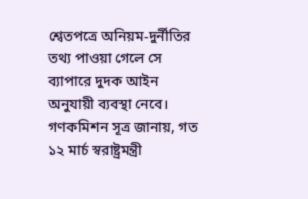শ্বেতপত্রে অনিয়ম-দুর্নীতির তথ্য পাওয়া গেলে সে ব্যাপারে দুদক আইন অনুযায়ী ব্যবস্থা নেবে।
গণকমিশন সূত্র জানায়, গত ১২ মার্চ স্বরাষ্ট্রমন্ত্রী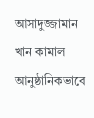আসাদুজ্জামান খান কামাল আনুষ্ঠানিকভাবে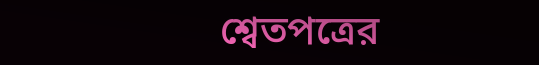শ্বেতপত্রের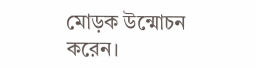মোড়ক উন্মোচন করেন।